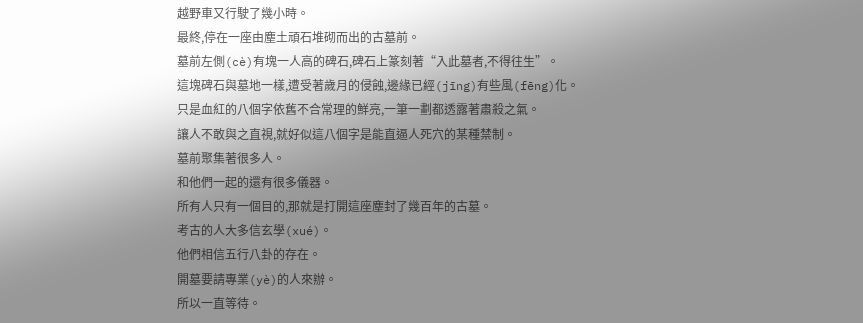越野車又行駛了幾小時。
最終,停在一座由塵土頑石堆砌而出的古墓前。
墓前左側(cè)有塊一人高的碑石,碑石上篆刻著“入此墓者,不得往生”。
這塊碑石與墓地一樣,遭受著歲月的侵蝕,邊緣已經(jīng)有些風(fēng)化。
只是血紅的八個字依舊不合常理的鮮亮,一筆一劃都透露著肅殺之氣。
讓人不敢與之直視,就好似這八個字是能直逼人死穴的某種禁制。
墓前聚集著很多人。
和他們一起的還有很多儀器。
所有人只有一個目的,那就是打開這座塵封了幾百年的古墓。
考古的人大多信玄學(xué)。
他們相信五行八卦的存在。
開墓要請專業(yè)的人來辦。
所以一直等待。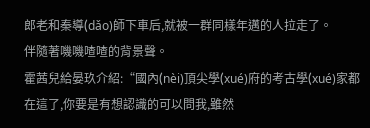郎老和秦導(dǎo)師下車后,就被一群同樣年邁的人拉走了。
伴隨著嘰嘰喳喳的背景聲。
霍茜兒給晏玖介紹:“國內(nèi)頂尖學(xué)府的考古學(xué)家都在這了,你要是有想認識的可以問我,雖然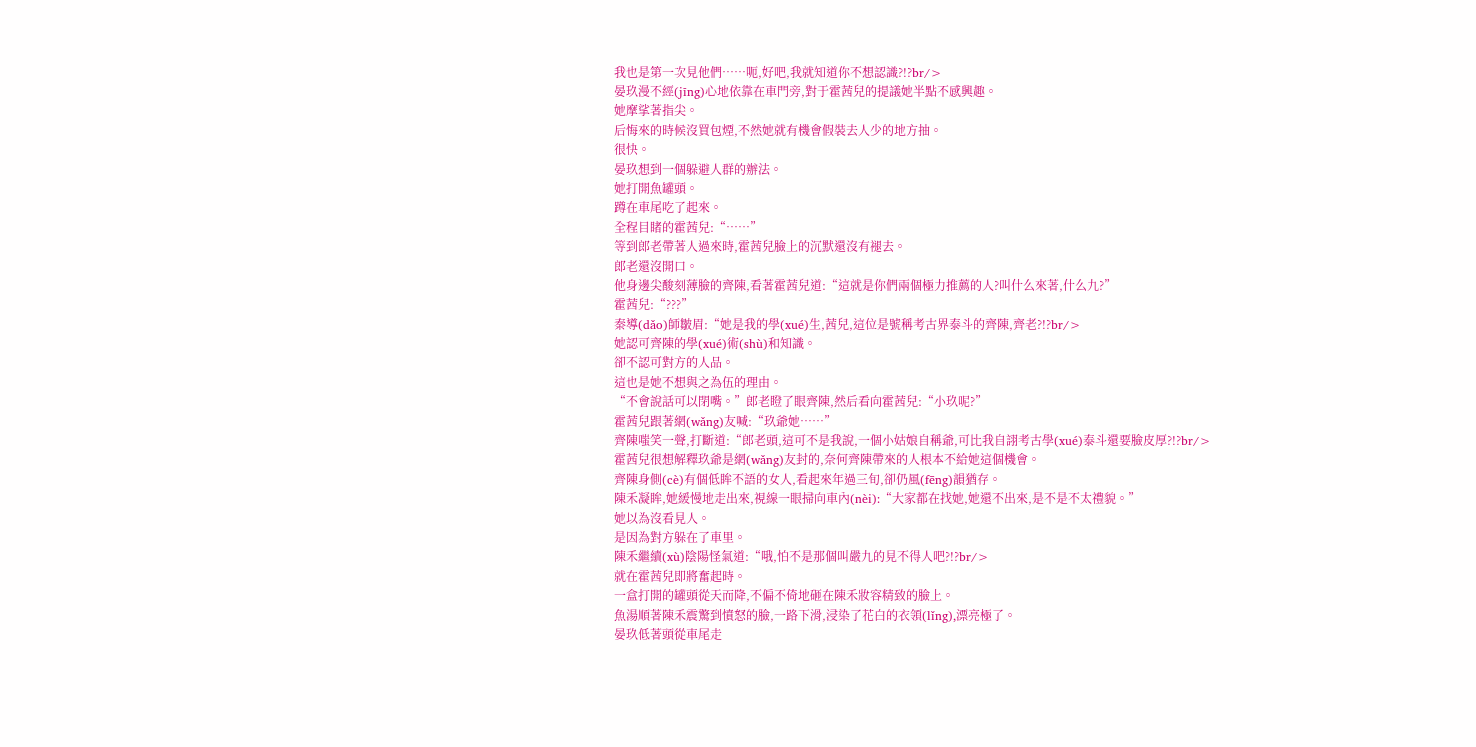我也是第一次見他們……呃,好吧,我就知道你不想認識?!?br/>
晏玖漫不經(jīng)心地依靠在車門旁,對于霍茜兒的提議她半點不感興趣。
她摩挲著指尖。
后悔來的時候沒買包煙,不然她就有機會假裝去人少的地方抽。
很快。
晏玖想到一個躲避人群的辦法。
她打開魚罐頭。
蹲在車尾吃了起來。
全程目睹的霍茜兒:“……”
等到郎老帶著人過來時,霍茜兒臉上的沉默還沒有褪去。
郎老還沒開口。
他身邊尖酸刻薄臉的齊陳,看著霍茜兒道:“這就是你們兩個極力推薦的人?叫什么來著,什么九?”
霍茜兒:“???”
秦導(dǎo)師皺眉:“她是我的學(xué)生,茜兒,這位是號稱考古界泰斗的齊陳,齊老?!?br/>
她認可齊陳的學(xué)術(shù)和知識。
卻不認可對方的人品。
這也是她不想與之為伍的理由。
“不會說話可以閉嘴。”郎老瞪了眼齊陳,然后看向霍茜兒:“小玖呢?”
霍茜兒跟著網(wǎng)友喊:“玖爺她……”
齊陳嗤笑一聲,打斷道:“郎老頭,這可不是我說,一個小姑娘自稱爺,可比我自詡考古學(xué)泰斗還要臉皮厚?!?br/>
霍茜兒很想解釋玖爺是網(wǎng)友封的,奈何齊陳帶來的人根本不給她這個機會。
齊陳身側(cè)有個低眸不語的女人,看起來年過三旬,卻仍風(fēng)韻猶存。
陳禾凝眸,她緩慢地走出來,視線一眼掃向車內(nèi):“大家都在找她,她還不出來,是不是不太禮貌。”
她以為沒看見人。
是因為對方躲在了車里。
陳禾繼續(xù)陰陽怪氣道:“哦,怕不是那個叫嚴九的見不得人吧?!?br/>
就在霍茜兒即將奮起時。
一盒打開的罐頭從天而降,不偏不倚地砸在陳禾妝容精致的臉上。
魚湯順著陳禾震驚到憤怒的臉,一路下滑,浸染了花白的衣領(lǐng),漂亮極了。
晏玖低著頭從車尾走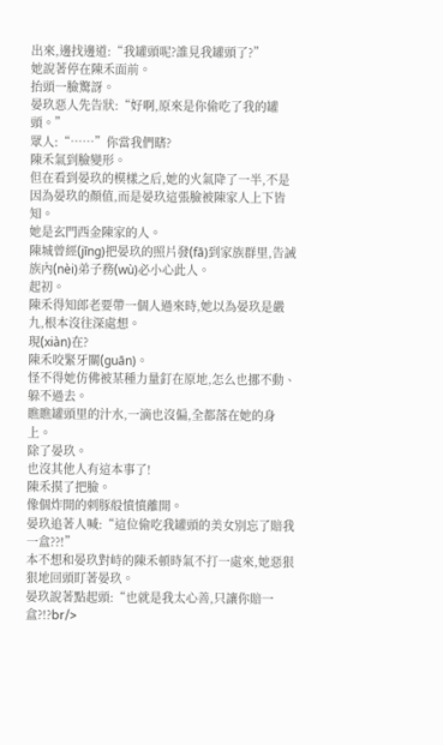出來,邊找邊道:“我罐頭呢?誰見我罐頭了?”
她說著停在陳禾面前。
抬頭一臉驚訝。
晏玖惡人先告狀:“好啊,原來是你偷吃了我的罐頭。”
眾人:“……”你當我們瞎?
陳禾氣到臉變形。
但在看到晏玖的模樣之后,她的火氣降了一半,不是因為晏玖的顏值,而是晏玖這張臉被陳家人上下皆知。
她是玄門西金陳家的人。
陳城曾經(jīng)把晏玖的照片發(fā)到家族群里,告誡族內(nèi)弟子務(wù)必小心此人。
起初。
陳禾得知郎老要帶一個人過來時,她以為晏玖是嚴九,根本沒往深處想。
現(xiàn)在?
陳禾咬緊牙關(guān)。
怪不得她仿佛被某種力量釘在原地,怎么也挪不動、躲不過去。
瞧瞧罐頭里的汁水,一滴也沒偏,全都落在她的身上。
除了晏玖。
也沒其他人有這本事了!
陳禾摸了把臉。
像個炸開的刺豚般憤憤離開。
晏玖追著人喊:“這位偷吃我罐頭的美女別忘了賠我一盒??!”
本不想和晏玖對峙的陳禾頓時氣不打一處來,她惡狠狠地回頭盯著晏玖。
晏玖說著點起頭:“也就是我太心善,只讓你賠一盒?!?br/>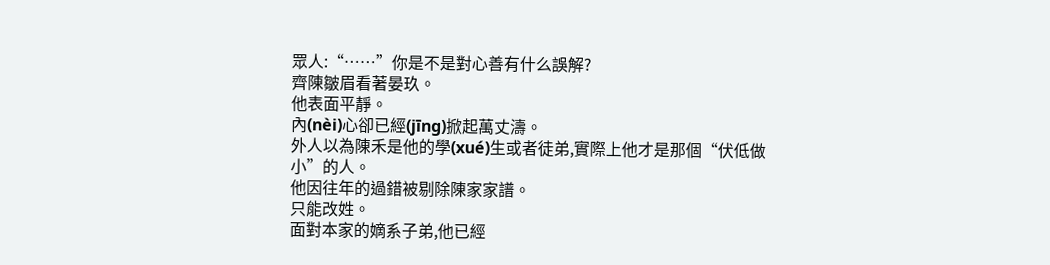眾人:“……”你是不是對心善有什么誤解?
齊陳皺眉看著晏玖。
他表面平靜。
內(nèi)心卻已經(jīng)掀起萬丈濤。
外人以為陳禾是他的學(xué)生或者徒弟,實際上他才是那個“伏低做小”的人。
他因往年的過錯被剔除陳家家譜。
只能改姓。
面對本家的嫡系子弟,他已經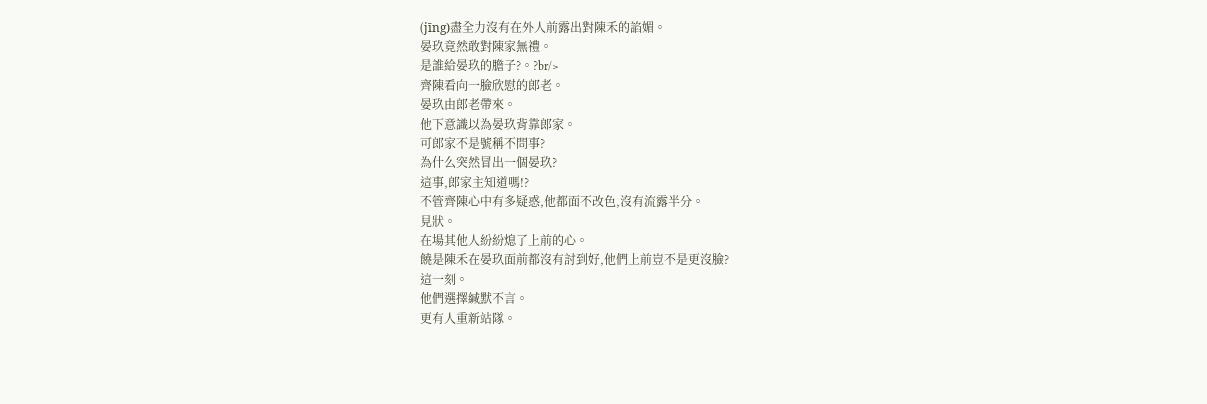(jīng)盡全力沒有在外人前露出對陳禾的諂媚。
晏玖竟然敢對陳家無禮。
是誰給晏玖的膽子?。?br/>
齊陳看向一臉欣慰的郎老。
晏玖由郎老帶來。
他下意識以為晏玖背靠郎家。
可郎家不是號稱不問事?
為什么突然冒出一個晏玖?
這事,郎家主知道嗎!?
不管齊陳心中有多疑惑,他都面不改色,沒有流露半分。
見狀。
在場其他人紛紛熄了上前的心。
饒是陳禾在晏玖面前都沒有討到好,他們上前豈不是更沒臉?
這一刻。
他們選擇緘默不言。
更有人重新站隊。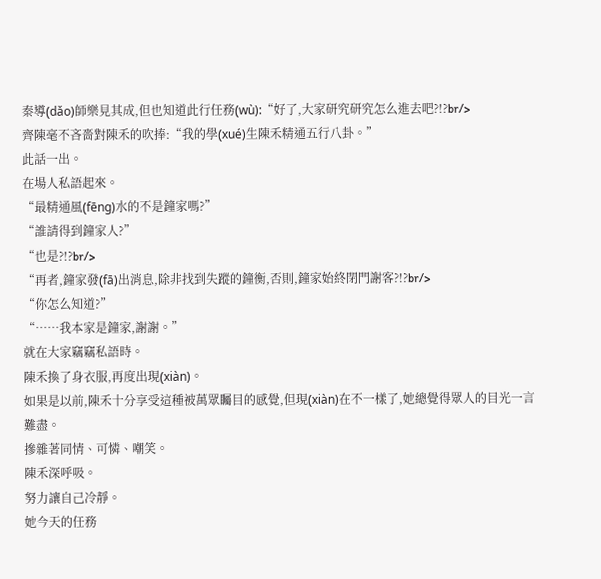秦導(dǎo)師樂見其成,但也知道此行任務(wù):“好了,大家研究研究怎么進去吧?!?br/>
齊陳毫不吝嗇對陳禾的吹捧:“我的學(xué)生陳禾精通五行八卦。”
此話一出。
在場人私語起來。
“最精通風(fēng)水的不是鐘家嗎?”
“誰請得到鐘家人?”
“也是?!?br/>
“再者,鐘家發(fā)出消息,除非找到失蹤的鐘衡,否則,鐘家始終閉門謝客?!?br/>
“你怎么知道?”
“……我本家是鐘家,謝謝。”
就在大家竊竊私語時。
陳禾換了身衣服,再度出現(xiàn)。
如果是以前,陳禾十分享受這種被萬眾矚目的感覺,但現(xiàn)在不一樣了,她總覺得眾人的目光一言難盡。
摻雜著同情、可憐、嘲笑。
陳禾深呼吸。
努力讓自己冷靜。
她今天的任務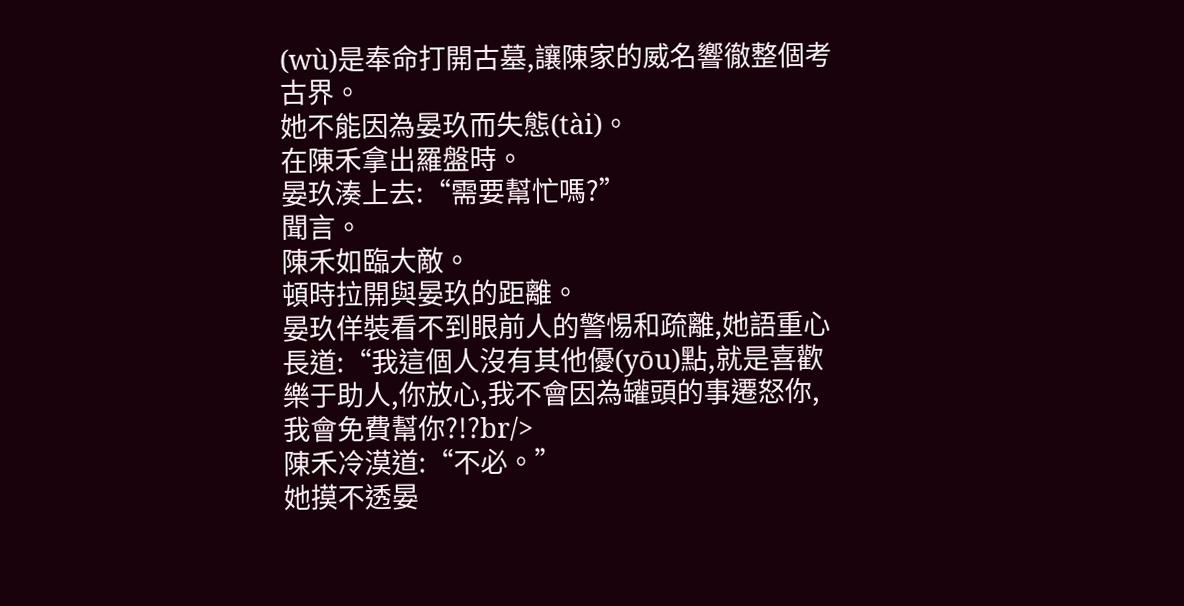(wù)是奉命打開古墓,讓陳家的威名響徹整個考古界。
她不能因為晏玖而失態(tài)。
在陳禾拿出羅盤時。
晏玖湊上去:“需要幫忙嗎?”
聞言。
陳禾如臨大敵。
頓時拉開與晏玖的距離。
晏玖佯裝看不到眼前人的警惕和疏離,她語重心長道:“我這個人沒有其他優(yōu)點,就是喜歡樂于助人,你放心,我不會因為罐頭的事遷怒你,我會免費幫你?!?br/>
陳禾冷漠道:“不必。”
她摸不透晏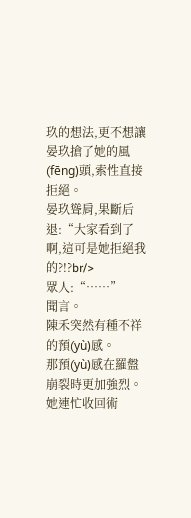玖的想法,更不想讓晏玖搶了她的風(fēng)頭,索性直接拒絕。
晏玖聳肩,果斷后退:“大家看到了啊,這可是她拒絕我的?!?br/>
眾人:“……”
聞言。
陳禾突然有種不祥的預(yù)感。
那預(yù)感在羅盤崩裂時更加強烈。
她連忙收回術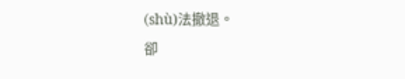(shù)法撤退。
卻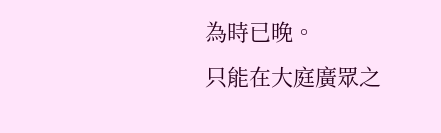為時已晚。
只能在大庭廣眾之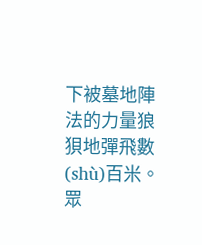下被墓地陣法的力量狼狽地彈飛數(shù)百米。
眾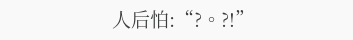人后怕:“?。?!”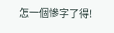怎一個慘字了得!